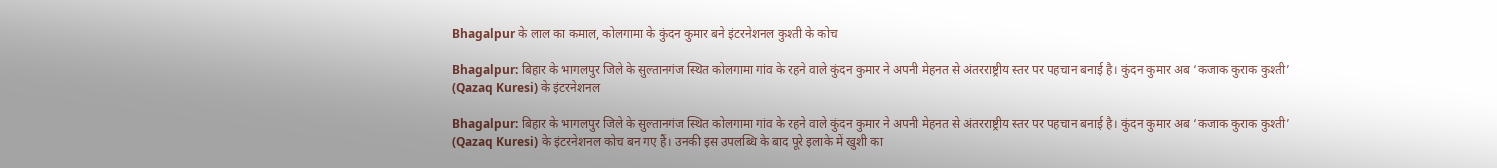Bhagalpur के लाल का कमाल, कोलगामा के कुंदन कुमार बने इंटरनेशनल कुश्ती के कोच

Bhagalpur: बिहार के भागलपुर जिले के सुल्तानगंज स्थित कोलगामा गांव के रहने वाले कुंदन कुमार ने अपनी मेहनत से अंतरराष्ट्रीय स्तर पर पहचान बनाई है। कुंदन कुमार अब ‘कजाक कुराक कुश्ती’ (Qazaq Kuresi) के इंटरनेशनल

Bhagalpur: बिहार के भागलपुर जिले के सुल्तानगंज स्थित कोलगामा गांव के रहने वाले कुंदन कुमार ने अपनी मेहनत से अंतरराष्ट्रीय स्तर पर पहचान बनाई है। कुंदन कुमार अब ‘कजाक कुराक कुश्ती’ (Qazaq Kuresi) के इंटरनेशनल कोच बन गए हैं। उनकी इस उपलब्धि के बाद पूरे इलाके में खुशी का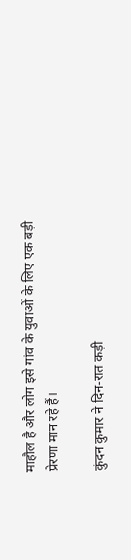माहौल है और लोग इसे गांव के युवाओं के लिए एक बड़ी प्रेरणा मान रहे हैं।

कुंदन कुमार ने दिन-रात कड़ी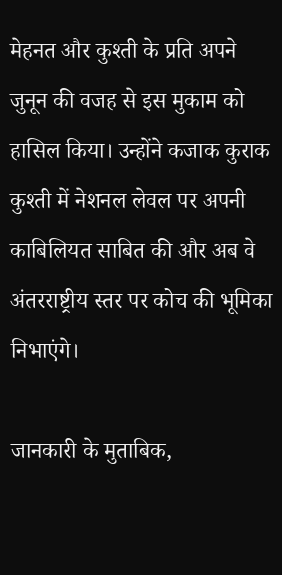मेहनत और कुश्ती के प्रति अपने जुनून की वजह से इस मुकाम को हासिल किया। उन्होंने कजाक कुराक कुश्ती में नेशनल लेवल पर अपनी काबिलियत साबित की और अब वे अंतरराष्ट्रीय स्तर पर कोच की भूमिका निभाएंगे।

जानकारी के मुताबिक,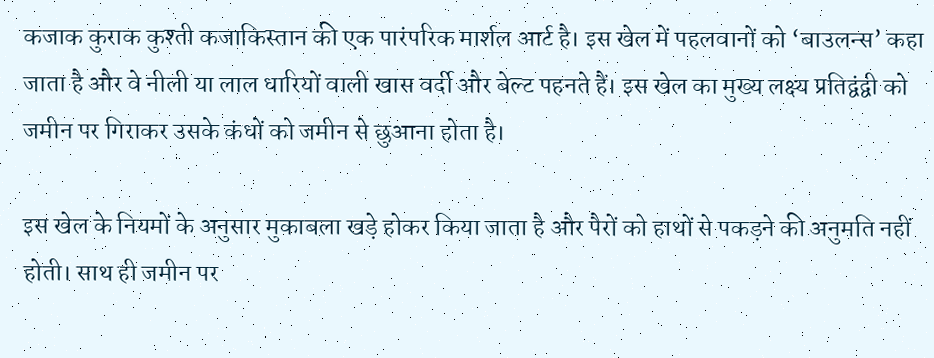कजाक कुराक कुश्ती कजाकिस्तान की एक पारंपरिक मार्शल आर्ट है। इस खेल में पहलवानों को ‘बाउलन्स’ कहा जाता है और वे नीली या लाल धारियों वाली खास वर्दी और बेल्ट पहनते हैं। इस खेल का मुख्य लक्ष्य प्रतिद्वंद्वी को जमीन पर गिराकर उसके कंधों को जमीन से छुआना होता है।

इस खेल के नियमों के अनुसार मुकाबला खड़े होकर किया जाता है और पैरों को हाथों से पकड़ने की अनुमति नहीं होती। साथ ही जमीन पर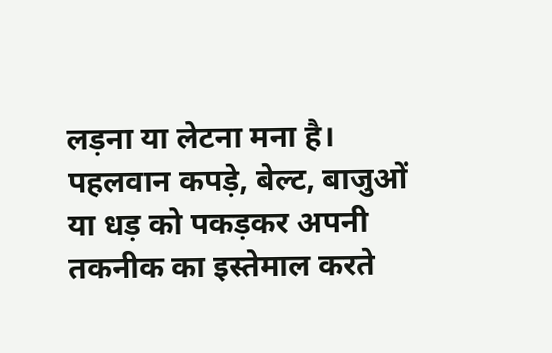लड़ना या लेटना मना है। पहलवान कपड़े, बेल्ट, बाजुओं या धड़ को पकड़कर अपनी तकनीक का इस्तेमाल करते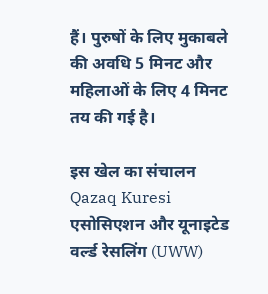हैं। पुरुषों के लिए मुकाबले की अवधि 5 मिनट और महिलाओं के लिए 4 मिनट तय की गई है।

इस खेल का संचालन Qazaq Kuresi एसोसिएशन और यूनाइटेड वर्ल्ड रेसलिंग (UWW)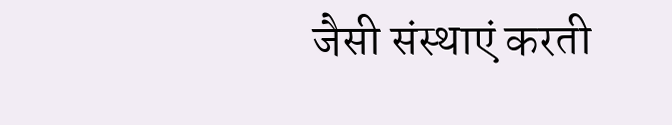जैसी संस्थाएं करती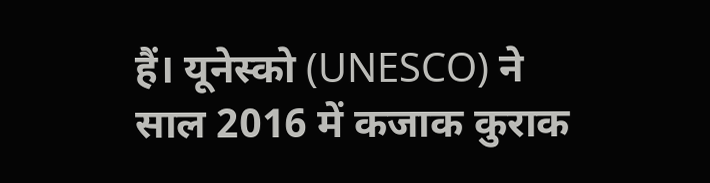हैं। यूनेस्को (UNESCO) ने साल 2016 में कजाक कुराक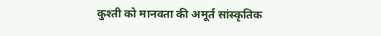कुश्ती को मानवता की अमूर्त सांस्कृतिक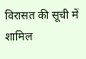विरासत की सूची में शामिल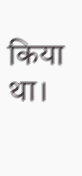किया था।